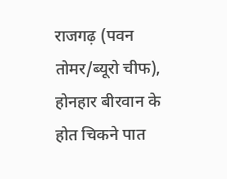राजगढ़ (पवन तोमर/ब्यूरो चीफ),
होनहार बीरवान के होत चिकने पात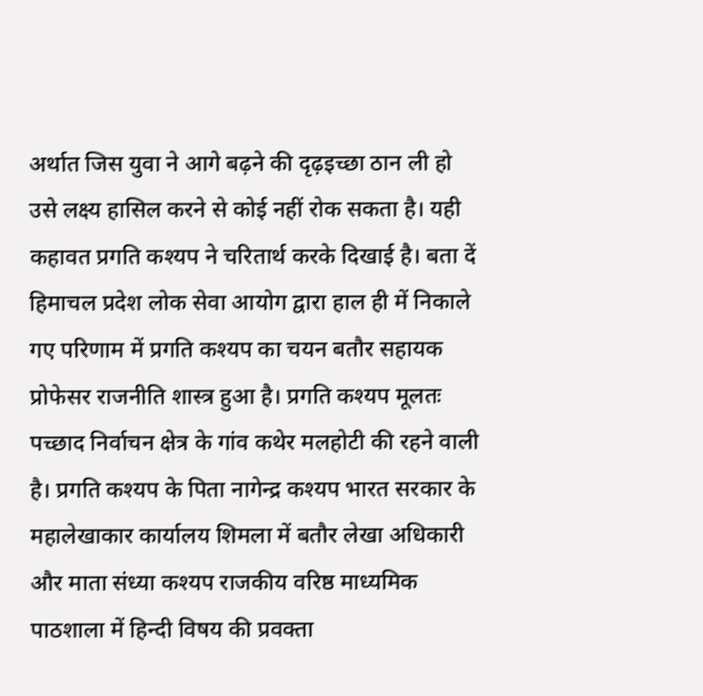अर्थात जिस युवा ने आगे बढ़ने की दृढ़इच्छा ठान ली हो उसे लक्ष्य हासिल करने से कोई नहीं रोक सकता है। यही कहावत प्रगति कश्यप ने चरितार्थ करके दिखाई है। बता दें हिमाचल प्रदेश लोक सेवा आयोग द्वारा हाल ही में निकाले गए परिणाम में प्रगति कश्यप का चयन बतौर सहायक प्रोफेसर राजनीति शास्त्र हुआ है। प्रगति कश्यप मूलतः पच्छाद निर्वाचन क्षेत्र के गांव कथेर मलहोटी की रहने वाली है। प्रगति कश्यप के पिता नागेन्द्र कश्यप भारत सरकार के महालेखाकार कार्यालय शिमला में बतौर लेखा अधिकारी और माता संध्या कश्यप राजकीय वरिष्ठ माध्यमिक पाठशाला में हिन्दी विषय की प्रवक्ता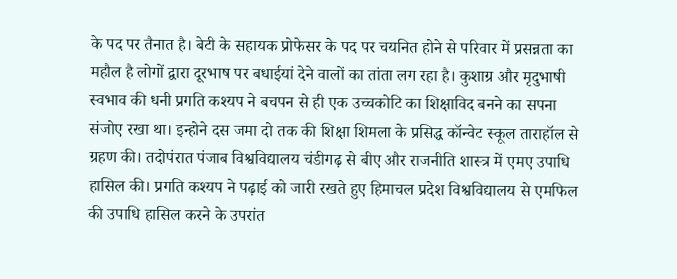के पद पर तैनात है। बेटी के सहायक प्रोफेसर के पद पर चयनित होने से परिवार में प्रसन्नता का महौल है लोगों द्वारा दूरभाष पर बधाईयां देने वालों का तांता लग रहा है। कुशाग्र और मृदुभाषी स्वभाव की धनी प्रगति कश्यप ने बचपन से ही एक उच्चकोटि का शिक्षाविद बनने का सपना संजोए रखा था। इन्होने दस जमा दो तक की शिक्षा शिमला के प्रसिद्ध कॉन्वेट स्कूल ताराहॉल से ग्रहण की। तदोपंरात पंजाब विश्वविद्यालय चंडीगढ़ से बीए और राजनीति शास्त्र में एमए उपाधि हासिल की। प्रगति कश्यप ने पढ़ाई को जारी रखते हुए हिमाचल प्रदेश विश्वविद्यालय से एमफिल की उपाधि हासिल करने के उपरांत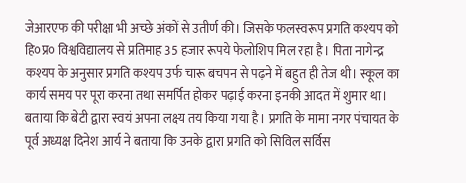जेआरएफ की परीक्षा भी अच्छे अंकों से उतीर्ण की। जिसके फलस्वरूप प्रगति कश्यप को हि०प्र० विश्वविद्यालय से प्रतिमाह 35 हजार रूपये फेलोशिप मिल रहा है। पिता नागेन्द्र कश्यप के अनुसार प्रगति कश्यप उर्फ चारू बचपन से पढ़ने में बहुत ही तेज थी। स्कूल का कार्य समय पर पूरा करना तथा समर्पित होकर पढ़ाई करना इनकी आदत में शुमार था। बताया कि बेटी द्वारा स्वयं अपना लक्ष्य तय किया गया है। प्रगति के मामा नगर पंचायत के पूर्व अध्यक्ष दिनेश आर्य ने बताया कि उनके द्वारा प्रगति को सिविल सर्विस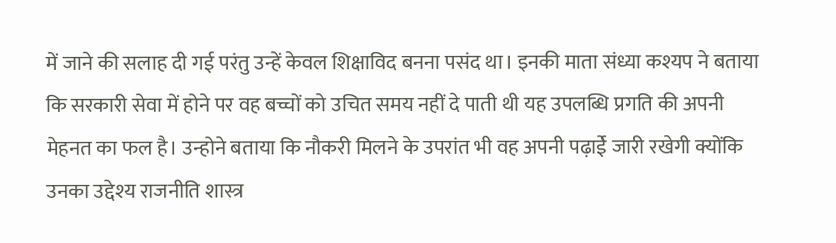में जाने की सलाह दी गई परंतु उन्हें केवल शिक्षाविद बनना पसंद था। इनकी माता संध्या कश्यप ने बताया कि सरकारी सेवा में होने पर वह बच्चों को उचित समय नहीं दे पाती थी यह उपलब्धि प्रगति की अपनी मेहनत का फल है। उन्होने बताया कि नौकरी मिलने के उपरांत भी वह अपनी पढ़ाईे जारी रखेगी क्योंकि उनका उद्देश्य राजनीति शास्त्र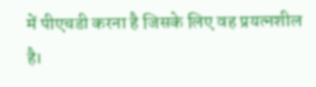में पीएचडी करना है जिसके लिए वह प्रयत्नशील है।